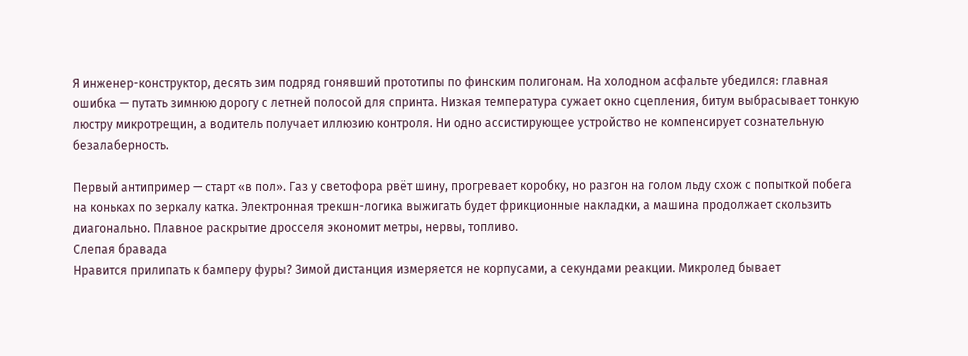Я инженер-конструктор, десять зим подряд гонявший прототипы по финским полигонам. На холодном асфальте убедился: главная ошибка — путать зимнюю дорогу с летней полосой для спринта. Низкая температура сужает окно сцепления, битум выбрасывает тонкую люстру микротрещин, а водитель получает иллюзию контроля. Ни одно ассистирующее устройство не компенсирует сознательную безалаберность.

Первый антипример — старт «в пол». Газ у светофора рвёт шину, прогревает коробку, но разгон на голом льду схож с попыткой побега на коньках по зеркалу катка. Электронная трекшн-логика выжигать будет фрикционные накладки, а машина продолжает скользить диагонально. Плавное раскрытие дросселя экономит метры, нервы, топливо.
Слепая бравада
Нравится прилипать к бамперу фуры? Зимой дистанция измеряется не корпусами, а секундами реакции. Микролед бывает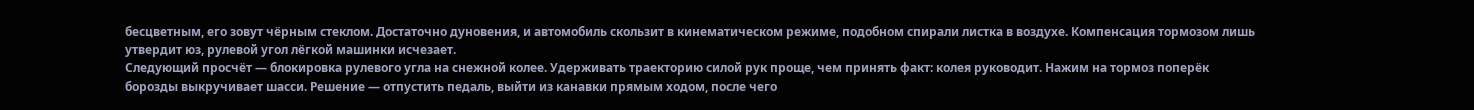бесцветным, его зовут чёрным стеклом. Достаточно дуновения, и автомобиль скользит в кинематическом режиме, подобном спирали листка в воздухе. Компенсация тормозом лишь утвердит юз, рулевой угол лёгкой машинки исчезает.
Следующий просчёт — блокировка рулевого угла на снежной колее. Удерживать траекторию силой рук проще, чем принять факт: колея руководит. Нажим на тормоз поперёк борозды выкручивает шасси. Решение — отпустить педаль, выйти из канавки прямым ходом, после чего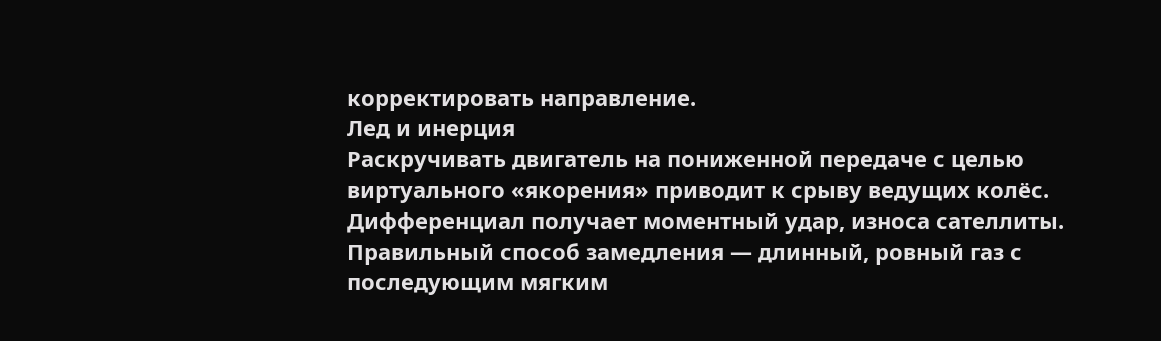корректировать направление.
Лед и инерция
Раскручивать двигатель на пониженной передаче с целью виртуального «якорения» приводит к срыву ведущих колёс. Дифференциал получает моментный удар, износа сателлиты. Правильный способ замедления — длинный, ровный газ с последующим мягким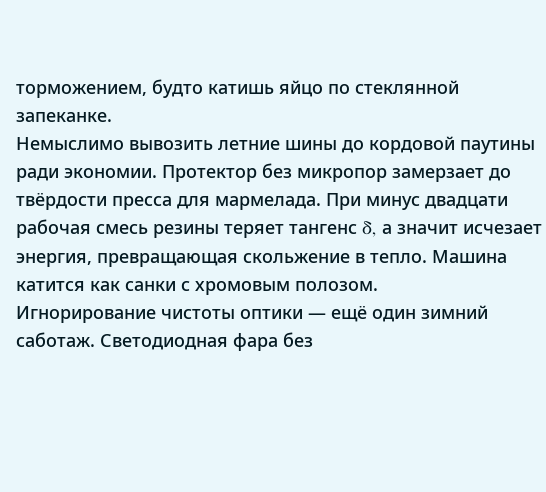торможением, будто катишь яйцо по стеклянной запеканке.
Немыслимо вывозить летние шины до кордовой паутины ради экономии. Протектор без микропор замерзает до твёрдости пресса для мармелада. При минус двадцати рабочая смесь резины теряет тангенс δ, а значит исчезает энергия, превращающая скольжение в тепло. Машина катится как санки с хромовым полозом.
Игнорирование чистоты оптики — ещё один зимний саботаж. Светодиодная фара без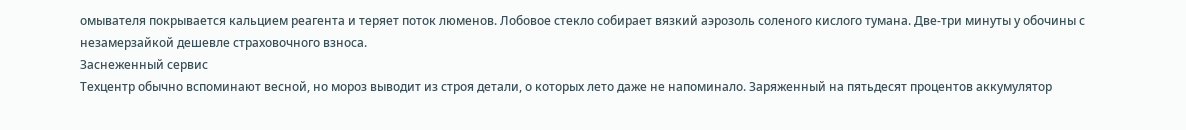омывателя покрывается кальцием реагента и теряет поток люменов. Лобовое стекло собирает вязкий аэрозоль соленого кислого тумана. Две-три минуты у обочины с незамерзайкой дешевле страховочного взноса.
Заснеженный сервис
Техцентр обычно вспоминают весной, но мороз выводит из строя детали, о которых лето даже не напоминало. Заряженный на пятьдесят процентов аккумулятор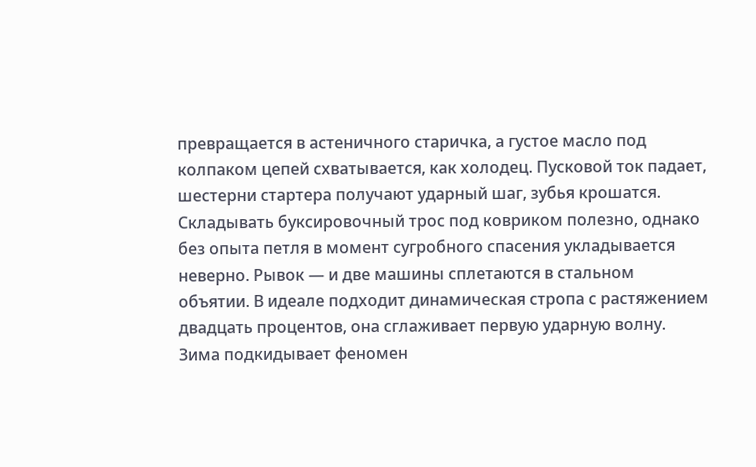превращается в астеничного старичка, а густое масло под колпаком цепей схватывается, как холодец. Пусковой ток падает, шестерни стартера получают ударный шаг, зубья крошатся.
Складывать буксировочный трос под ковриком полезно, однако без опыта петля в момент сугробного спасения укладывается неверно. Рывок — и две машины сплетаются в стальном объятии. В идеале подходит динамическая стропа с растяжением двадцать процентов, она сглаживает первую ударную волну.
Зима подкидывает феномен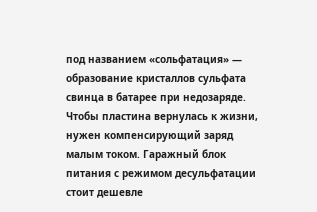под названием «сольфатация» — образование кристаллов сульфата свинца в батарее при недозаряде. Чтобы пластина вернулась к жизни, нужен компенсирующий заряд малым током. Гаражный блок питания с режимом десульфатации стоит дешевле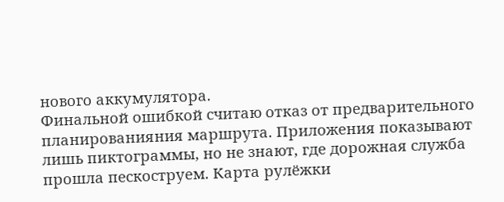нового аккумулятора.
Финальной ошибкой считаю отказ от предварительного планированияния маршрута. Приложения показывают лишь пиктограммы, но не знают, где дорожная служба прошла пескоструем. Карта рулёжки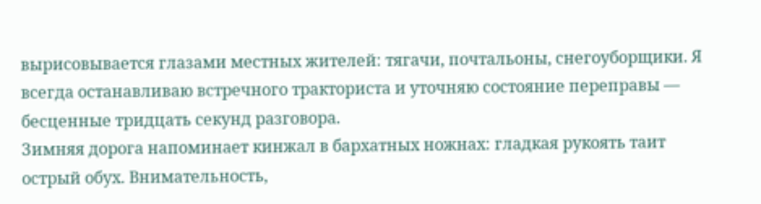вырисовывается глазами местных жителей: тягачи, почтальоны, снегоуборщики. Я всегда останавливаю встречного тракториста и уточняю состояние переправы — бесценные тридцать секунд разговора.
Зимняя дорога напоминает кинжал в бархатных ножнах: гладкая рукоять таит острый обух. Внимательность,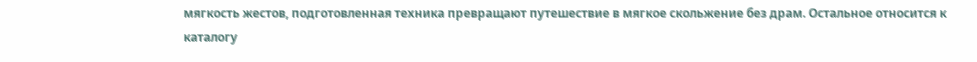мягкость жестов, подготовленная техника превращают путешествие в мягкое скольжение без драм. Остальное относится к каталогу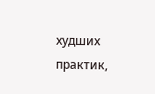худших практик,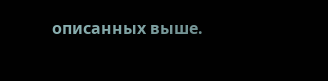описанных выше.